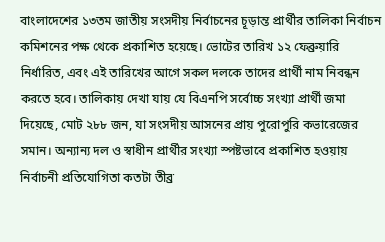বাংলাদেশের ১৩তম জাতীয় সংসদীয় নির্বাচনের চূড়ান্ত প্রার্থীর তালিকা নির্বাচন কমিশনের পক্ষ থেকে প্রকাশিত হয়েছে। ভোটের তারিখ ১২ ফেব্রুয়ারি নির্ধারিত, এবং এই তারিখের আগে সকল দলকে তাদের প্রার্থী নাম নিবন্ধন করতে হবে। তালিকায় দেখা যায় যে বিএনপি সর্বোচ্চ সংখ্যা প্রার্থী জমা দিয়েছে, মোট ২৮৮ জন, যা সংসদীয় আসনের প্রায় পুরোপুরি কভারেজের সমান। অন্যান্য দল ও স্বাধীন প্রার্থীর সংখ্যা স্পষ্টভাবে প্রকাশিত হওয়ায় নির্বাচনী প্রতিযোগিতা কতটা তীব্র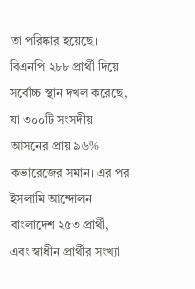তা পরিষ্কার হয়েছে।
বিএনপি ২৮৮ প্রার্থী দিয়ে সর্বোচ্চ স্থান দখল করেছে, যা ৩০০টি সংসদীয় আসনের প্রায় ৯৬% কভারেজের সমান। এর পর ইসলামি আন্দোলন বাংলাদেশ ২৫৩ প্রার্থী, এবং স্বাধীন প্রার্থীর সংখ্যা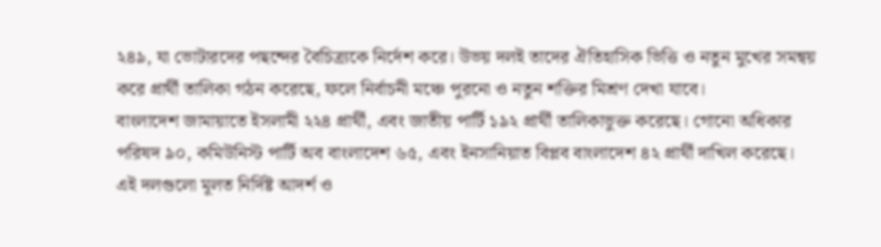২৪৯, যা ভোটারদের পছন্দের বৈচিত্র্যকে নির্দেশ করে। উভয় দলই তাদের ঐতিহাসিক ভিত্তি ও নতুন মুখের সমন্বয় করে প্রার্থী তালিকা গঠন করেছে, ফলে নির্বাচনী মঞ্চে পুরনো ও নতুন শক্তির মিশ্রণ দেখা যাবে।
বাংলাদেশ জামায়াতে ইসলামী ২২৪ প্রার্থী, এবং জাতীয় পার্টি ১৯২ প্রার্থী তালিকাভুক্ত করেছে। গোনো অধিকার পরিষদ ৯০, কমিউনিস্ট পার্টি অব বাংলাদেশ ৬৫, এবং ইনসানিয়াত বিপ্লব বাংলাদেশ ৪২ প্রার্থী দাখিল করেছে। এই দলগুলো মূলত নির্দিষ্ট আদর্শ ও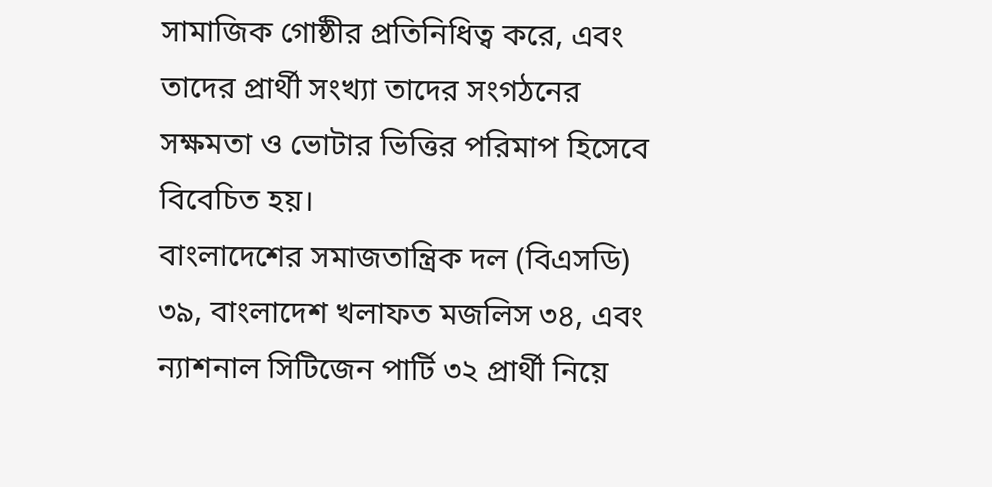সামাজিক গোষ্ঠীর প্রতিনিধিত্ব করে, এবং তাদের প্রার্থী সংখ্যা তাদের সংগঠনের সক্ষমতা ও ভোটার ভিত্তির পরিমাপ হিসেবে বিবেচিত হয়।
বাংলাদেশের সমাজতান্ত্রিক দল (বিএসডি) ৩৯, বাংলাদেশ খলাফত মজলিস ৩৪, এবং ন্যাশনাল সিটিজেন পার্টি ৩২ প্রার্থী নিয়ে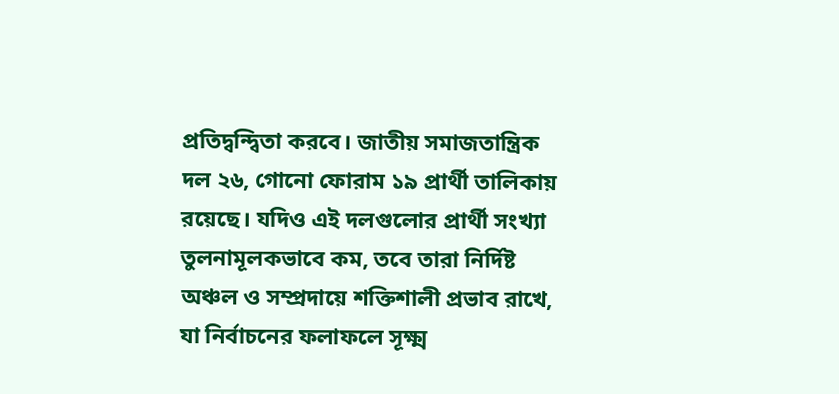প্রতিদ্বন্দ্বিতা করবে। জাতীয় সমাজতান্ত্রিক দল ২৬, গোনো ফোরাম ১৯ প্রার্থী তালিকায় রয়েছে। যদিও এই দলগুলোর প্রার্থী সংখ্যা তুলনামূলকভাবে কম, তবে তারা নির্দিষ্ট অঞ্চল ও সম্প্রদায়ে শক্তিশালী প্রভাব রাখে, যা নির্বাচনের ফলাফলে সূক্ষ্ম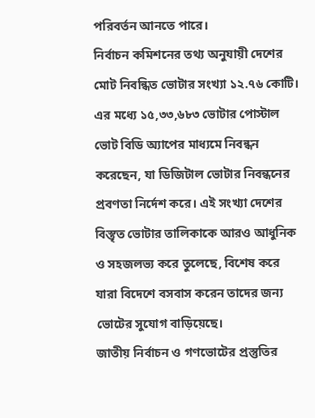পরিবর্তন আনতে পারে।
নির্বাচন কমিশনের তথ্য অনুযায়ী দেশের মোট নিবন্ধিত ভোটার সংখ্যা ১২.৭৬ কোটি। এর মধ্যে ১৫,৩৩,৬৮৩ ভোটার পোস্টাল ভোট বিডি অ্যাপের মাধ্যমে নিবন্ধন করেছেন, যা ডিজিটাল ভোটার নিবন্ধনের প্রবণতা নির্দেশ করে। এই সংখ্যা দেশের বিস্তৃত ভোটার তালিকাকে আরও আধুনিক ও সহজলভ্য করে তুলেছে, বিশেষ করে যারা বিদেশে বসবাস করেন তাদের জন্য ভোটের সুযোগ বাড়িয়েছে।
জাতীয় নির্বাচন ও গণভোটের প্রস্তুতির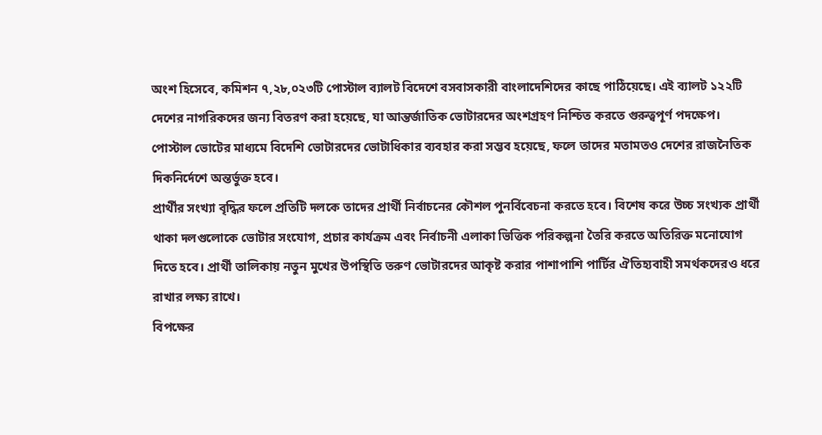অংশ হিসেবে, কমিশন ৭,২৮,০২৩টি পোস্টাল ব্যালট বিদেশে বসবাসকারী বাংলাদেশিদের কাছে পাঠিয়েছে। এই ব্যালট ১২২টি দেশের নাগরিকদের জন্য বিতরণ করা হয়েছে, যা আন্তর্জাতিক ভোটারদের অংশগ্রহণ নিশ্চিত করতে গুরুত্বপূর্ণ পদক্ষেপ। পোস্টাল ভোটের মাধ্যমে বিদেশি ভোটারদের ভোটাধিকার ব্যবহার করা সম্ভব হয়েছে, ফলে তাদের মতামতও দেশের রাজনৈতিক দিকনির্দেশে অন্তর্ভুক্ত হবে।
প্রার্থীর সংখ্যা বৃদ্ধির ফলে প্রতিটি দলকে তাদের প্রার্থী নির্বাচনের কৌশল পুনর্বিবেচনা করতে হবে। বিশেষ করে উচ্চ সংখ্যক প্রার্থী থাকা দলগুলোকে ভোটার সংযোগ, প্রচার কার্যক্রম এবং নির্বাচনী এলাকা ভিত্তিক পরিকল্পনা তৈরি করতে অতিরিক্ত মনোযোগ দিতে হবে। প্রার্থী তালিকায় নতুন মুখের উপস্থিতি তরুণ ভোটারদের আকৃষ্ট করার পাশাপাশি পার্টির ঐতিহ্যবাহী সমর্থকদেরও ধরে রাখার লক্ষ্য রাখে।
বিপক্ষের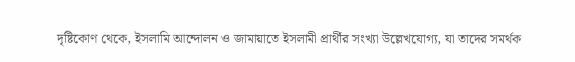দৃষ্টিকোণ থেকে, ইসলামি আন্দোলন ও জামায়াতে ইসলামী প্রার্থীর সংখ্যা উল্লেখযোগ্য, যা তাদের সমর্থক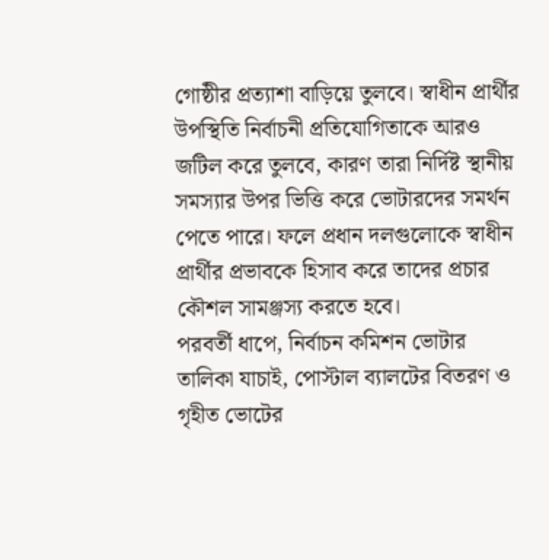গোষ্ঠীর প্রত্যাশা বাড়িয়ে তুলবে। স্বাধীন প্রার্থীর উপস্থিতি নির্বাচনী প্রতিযোগিতাকে আরও জটিল করে তুলবে, কারণ তারা নির্দিষ্ট স্থানীয় সমস্যার উপর ভিত্তি করে ভোটারদের সমর্থন পেতে পারে। ফলে প্রধান দলগুলোকে স্বাধীন প্রার্থীর প্রভাবকে হিসাব করে তাদের প্রচার কৌশল সামঞ্জস্য করতে হবে।
পরবর্তী ধাপে, নির্বাচন কমিশন ভোটার তালিকা যাচাই, পোস্টাল ব্যালটের বিতরণ ও গৃহীত ভোটের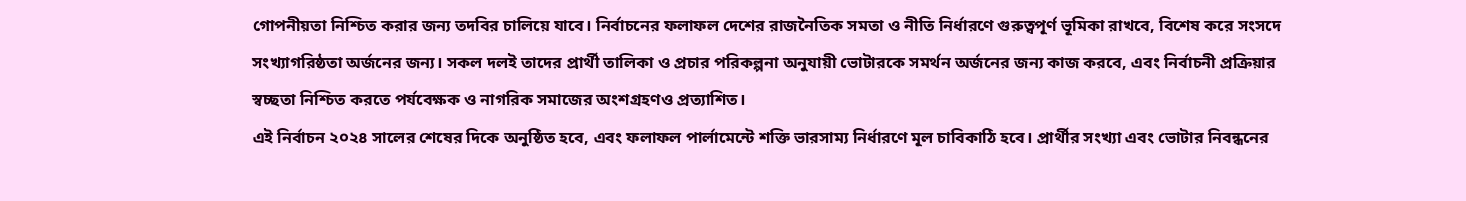গোপনীয়তা নিশ্চিত করার জন্য তদবির চালিয়ে যাবে। নির্বাচনের ফলাফল দেশের রাজনৈতিক সমতা ও নীতি নির্ধারণে গুরুত্বপূর্ণ ভূমিকা রাখবে, বিশেষ করে সংসদে সংখ্যাগরিষ্ঠতা অর্জনের জন্য। সকল দলই তাদের প্রার্থী তালিকা ও প্রচার পরিকল্পনা অনুযায়ী ভোটারকে সমর্থন অর্জনের জন্য কাজ করবে, এবং নির্বাচনী প্রক্রিয়ার স্বচ্ছতা নিশ্চিত করতে পর্যবেক্ষক ও নাগরিক সমাজের অংশগ্রহণও প্রত্যাশিত।
এই নির্বাচন ২০২৪ সালের শেষের দিকে অনুষ্ঠিত হবে, এবং ফলাফল পার্লামেন্টে শক্তি ভারসাম্য নির্ধারণে মূল চাবিকাঠি হবে। প্রার্থীর সংখ্যা এবং ভোটার নিবন্ধনের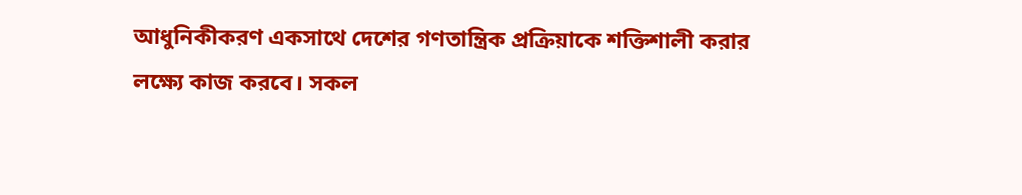আধুনিকীকরণ একসাথে দেশের গণতান্ত্রিক প্রক্রিয়াকে শক্তিশালী করার লক্ষ্যে কাজ করবে। সকল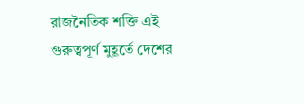রাজনৈতিক শক্তি এই গুরুত্বপূর্ণ মুহূর্তে দেশের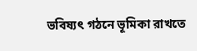ভবিষ্যৎ গঠনে ভূমিকা রাখতে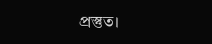প্রস্তুত।